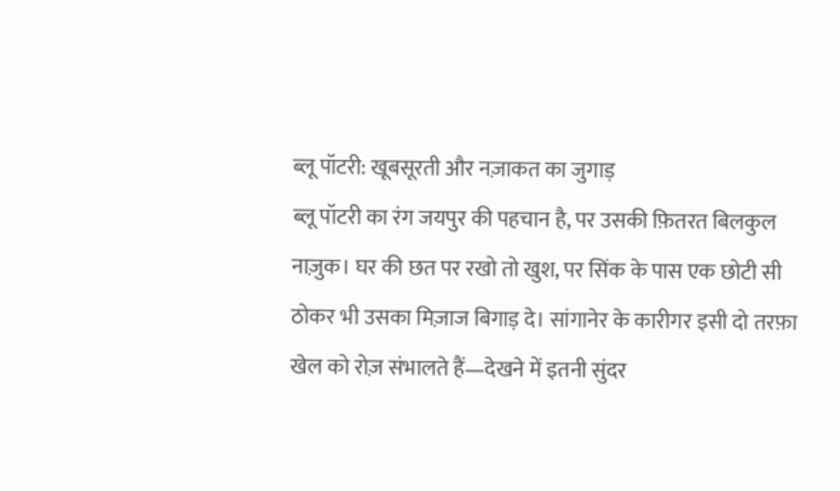ब्लू पॉटरी: खूबसूरती और नज़ाकत का जुगाड़
ब्लू पॉटरी का रंग जयपुर की पहचान है, पर उसकी फ़ितरत बिलकुल नाज़ुक। घर की छत पर रखो तो खुश, पर सिंक के पास एक छोटी सी ठोकर भी उसका मिज़ाज बिगाड़ दे। सांगानेर के कारीगर इसी दो तरफ़ा खेल को रोज़ संभालते हैं—देखने में इतनी सुंदर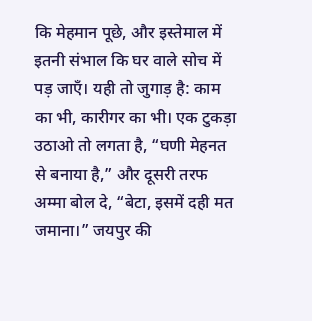कि मेहमान पूछे, और इस्तेमाल में इतनी संभाल कि घर वाले सोच में पड़ जाएँ। यही तो जुगाड़ है: काम का भी, कारीगर का भी। एक टुकड़ा उठाओ तो लगता है, “घणी मेहनत से बनाया है,” और दूसरी तरफ अम्मा बोल दे, “बेटा, इसमें दही मत जमाना।” जयपुर की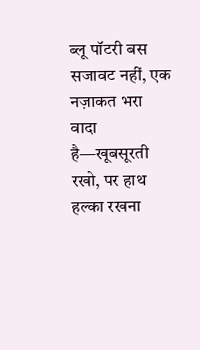ब्लू पॉटरी बस सजावट नहीं, एक नज़ाकत भरा वादा है—खूबसूरती रखो, पर हाथ हल्का रखना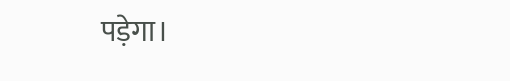पड़ेगा।